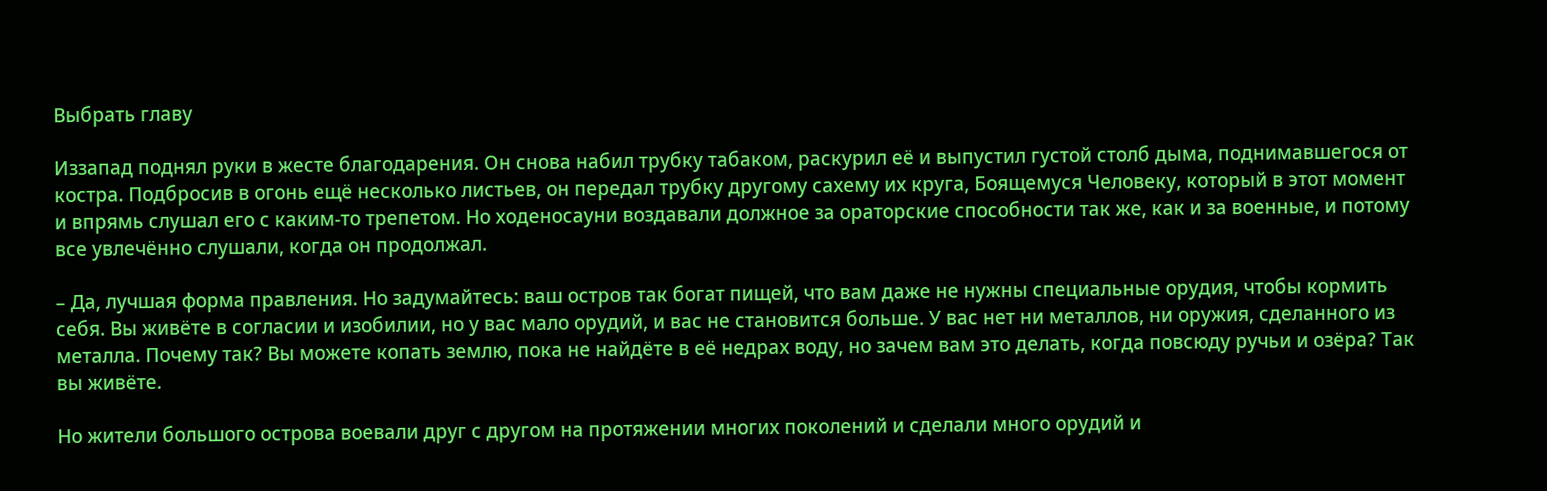Выбрать главу

Иззапад поднял руки в жесте благодарения. Он снова набил трубку табаком, раскурил её и выпустил густой столб дыма, поднимавшегося от костра. Подбросив в огонь ещё несколько листьев, он передал трубку другому сахему их круга, Боящемуся Человеку, который в этот момент и впрямь слушал его с каким-то трепетом. Но ходеносауни воздавали должное за ораторские способности так же, как и за военные, и потому все увлечённо слушали, когда он продолжал.

– Да, лучшая форма правления. Но задумайтесь: ваш остров так богат пищей, что вам даже не нужны специальные орудия, чтобы кормить себя. Вы живёте в согласии и изобилии, но у вас мало орудий, и вас не становится больше. У вас нет ни металлов, ни оружия, сделанного из металла. Почему так? Вы можете копать землю, пока не найдёте в её недрах воду, но зачем вам это делать, когда повсюду ручьи и озёра? Так вы живёте.

Но жители большого острова воевали друг с другом на протяжении многих поколений и сделали много орудий и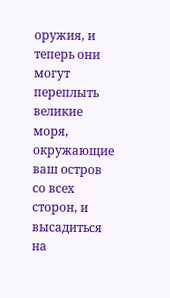оружия, и теперь они могут переплыть великие моря, окружающие ваш остров со всех сторон, и высадиться на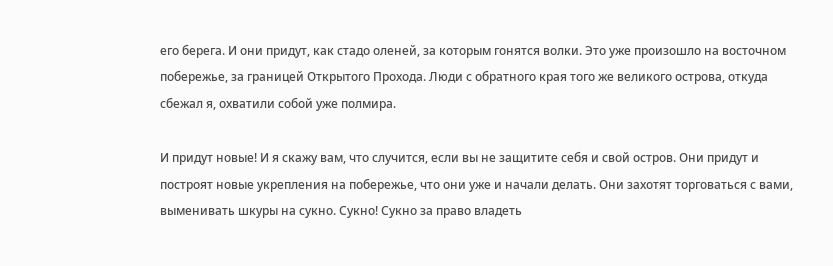его берега. И они придут, как стадо оленей, за которым гонятся волки. Это уже произошло на восточном побережье, за границей Открытого Прохода. Люди с обратного края того же великого острова, откуда сбежал я, охватили собой уже полмира.

И придут новые! И я скажу вам, что случится, если вы не защитите себя и свой остров. Они придут и построят новые укрепления на побережье, что они уже и начали делать. Они захотят торговаться с вами, выменивать шкуры на сукно. Сукно! Сукно за право владеть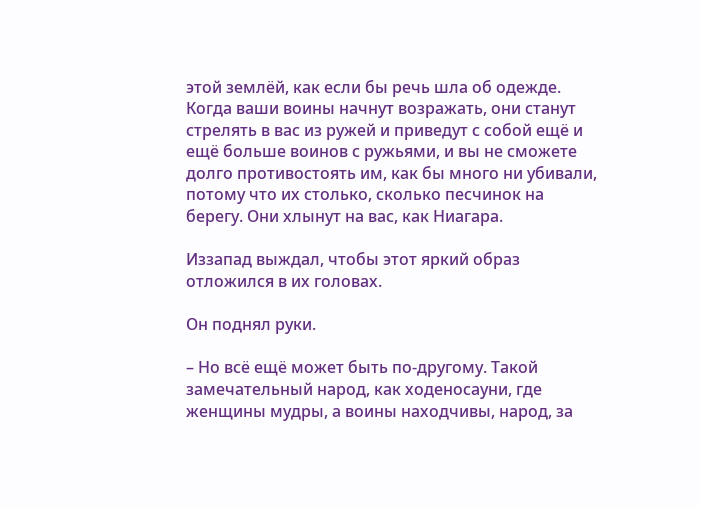этой землёй, как если бы речь шла об одежде. Когда ваши воины начнут возражать, они станут стрелять в вас из ружей и приведут с собой ещё и ещё больше воинов с ружьями, и вы не сможете долго противостоять им, как бы много ни убивали, потому что их столько, сколько песчинок на берегу. Они хлынут на вас, как Ниагара.

Иззапад выждал, чтобы этот яркий образ отложился в их головах.

Он поднял руки.

– Но всё ещё может быть по-другому. Такой замечательный народ, как ходеносауни, где женщины мудры, а воины находчивы, народ, за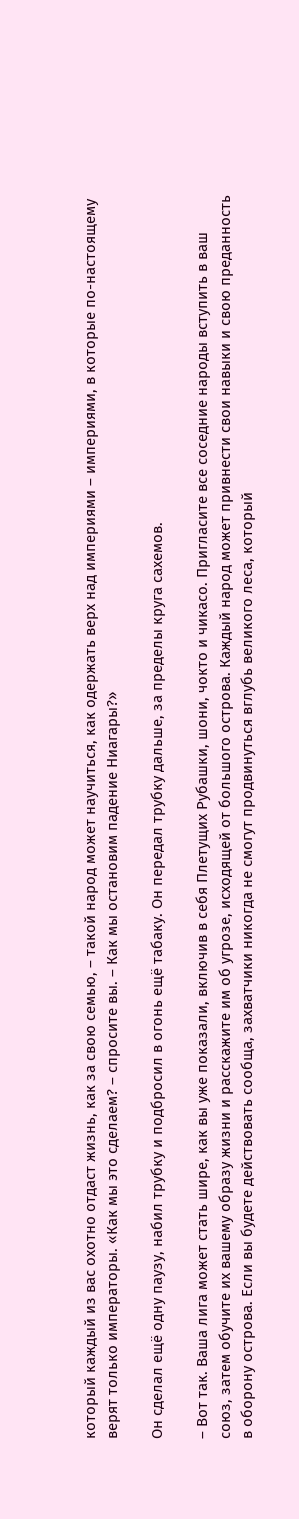который каждый из вас охотно отдаст жизнь, как за свою семью, – такой народ может научиться, как одержать верх над империями – империями, в которые по-настоящему верят только императоры. «Как мы это сделаем? – спросите вы. – Как мы остановим падение Ниагары?»

Он сделал ещё одну паузу, набил трубку и подбросил в огонь ещё табаку. Он передал трубку дальше, за пределы круга сахемов.

– Вот так. Ваша лига может стать шире, как вы уже показали, включив в себя Плетущих Рубашки, шони, чокто и чикасо. Пригласите все соседние народы вступить в ваш союз, затем обучите их вашему образу жизни и расскажите им об угрозе, исходящей от большого острова. Каждый народ может привнести свои навыки и свою преданность в оборону острова. Если вы будете действовать сообща, захватчики никогда не смогут продвинуться вглубь великого леса, который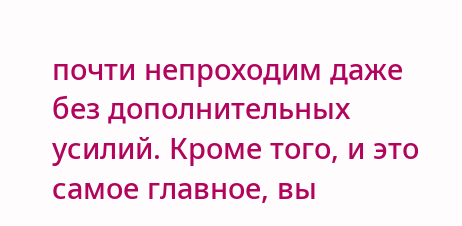почти непроходим даже без дополнительных усилий. Кроме того, и это самое главное, вы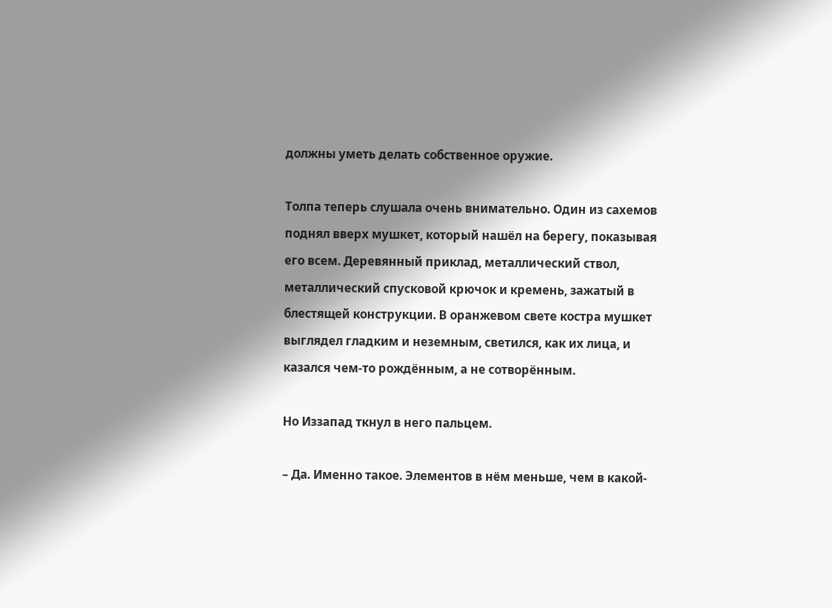должны уметь делать собственное оружие.

Толпа теперь слушала очень внимательно. Один из сахемов поднял вверх мушкет, который нашёл на берегу, показывая его всем. Деревянный приклад, металлический ствол, металлический спусковой крючок и кремень, зажатый в блестящей конструкции. В оранжевом свете костра мушкет выглядел гладким и неземным, светился, как их лица, и казался чем-то рождённым, а не сотворённым.

Но Иззапад ткнул в него пальцем.

– Да. Именно такое. Элементов в нём меньше, чем в какой-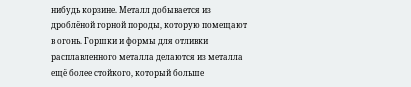нибудь корзине. Металл добывается из дроблёной горной породы, которую помещают в огонь. Горшки и формы для отливки расплавленного металла делаются из металла ещё более стойкого, который больше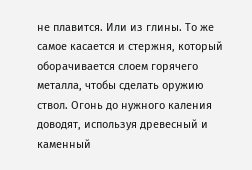не плавится. Или из глины. То же самое касается и стержня, который оборачивается слоем горячего металла, чтобы сделать оружию ствол. Огонь до нужного каления доводят, используя древесный и каменный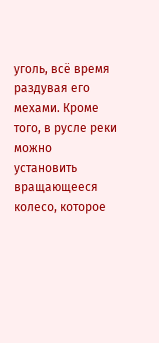уголь, всё время раздувая его мехами. Кроме того, в русле реки можно установить вращающееся колесо, которое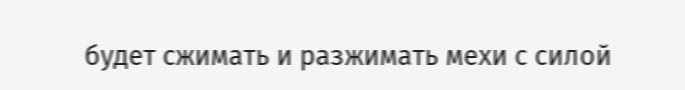будет сжимать и разжимать мехи с силой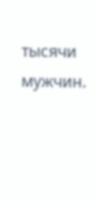тысячи мужчин.